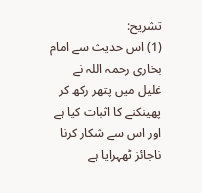تشریح:
(1) اس حدیث سے امام بخاری رحمہ اللہ نے غلیل میں پتھر رکھ کر پھینکنے کا اثبات کیا ہے اور اس سے شکار کرنا ناجائز ٹھہرایا ہے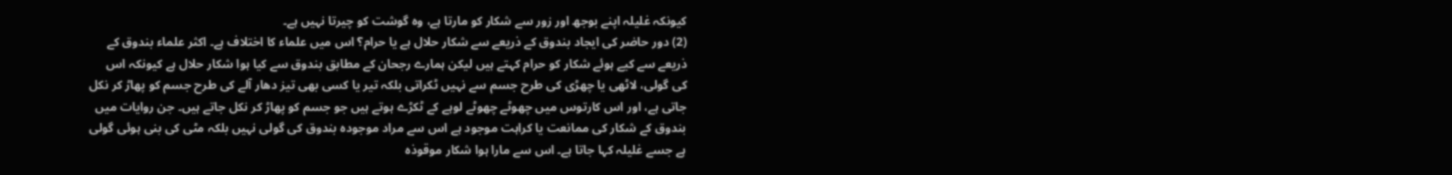کیونکہ غلیلہ اپنے بوجھ اور زور سے شکار کو مارتا ہے، وہ گوشت کو چیرتا نہیں ہے۔
(2) دور حاضر کی ایجاد بندوق کے ذریعے سے شکار حلال ہے یا حرام؟ اس میں علماء کا اختلاف ہے۔ اکثر علماء بندوق کے ذریعے سے کیے ہوئے شکار کو حرام کہتے ہیں لیکن ہمارے رجحان کے مطابق بندوق سے کیا ہوا شکار حلال ہے کیونکہ اس کی گولی، لاٹھی یا چھڑی کی طرح جسم سے نہیں ٹکراتی بلکہ تیر یا کسی بھی تیز دھار آلے کی طرح جسم کو پھاڑ کر نکل جاتی ہے، اور اس کارتوس میں چھوٹے چھوٹے لوہے کے ٹکڑے ہوتے ہیں جو جسم کو پھاڑ کر نکل جاتے ہیں۔ جن روایات میں بندوق کے شکار کی ممانعت یا کراہت موجود ہے اس سے مراد موجودہ بندوق کی گولی نہیں بلکہ مٹی کی بنی ہوئی گولی ہے جسے غلیلہ کہا جاتا ہے۔ اس سے مارا ہوا شکار موقوذہ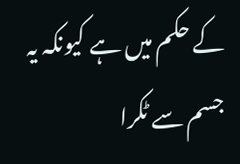کے حکم میں ہے کیونکہ یہ جسم سے ٹکرا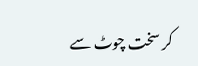کر سخت چوٹ سے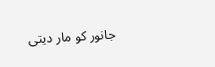جانور کو مار دیتی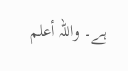ہے۔ واللہ أعلم